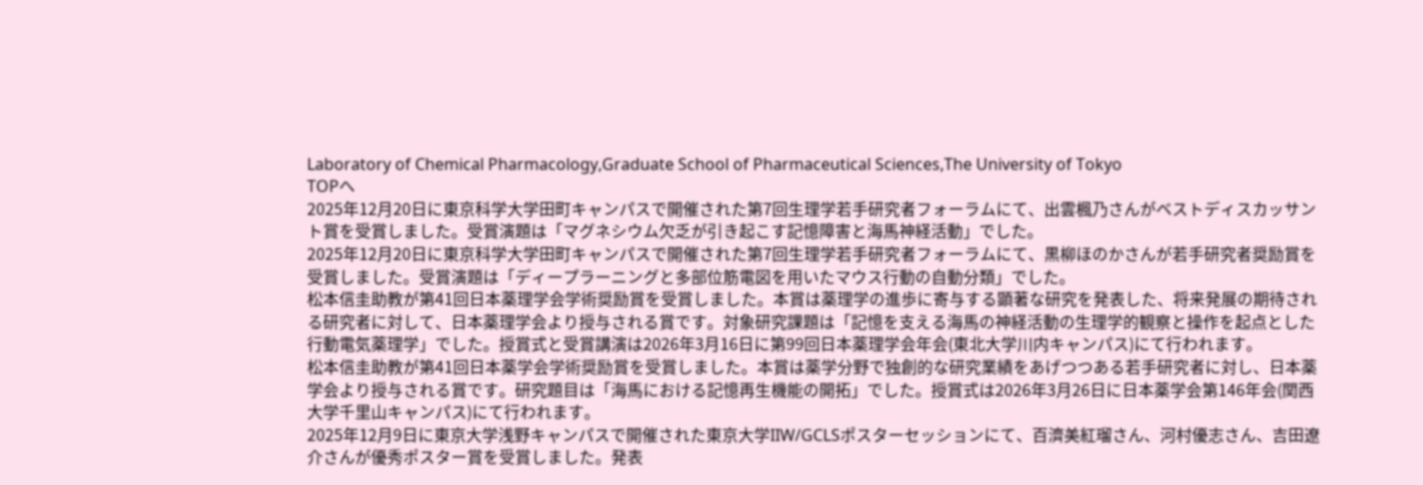Laboratory of Chemical Pharmacology,Graduate School of Pharmaceutical Sciences,The University of Tokyo
TOPへ
2025年12月20日に東京科学大学田町キャンパスで開催された第7回生理学若手研究者フォーラムにて、出雲楓乃さんがベストディスカッサント賞を受賞しました。受賞演題は「マグネシウム欠乏が引き起こす記憶障害と海馬神経活動」でした。
2025年12月20日に東京科学大学田町キャンパスで開催された第7回生理学若手研究者フォーラムにて、黒柳ほのかさんが若手研究者奨励賞を受賞しました。受賞演題は「ディープラーニングと多部位筋電図を用いたマウス行動の自動分類」でした。
松本信圭助教が第41回日本薬理学会学術奨励賞を受賞しました。本賞は薬理学の進歩に寄与する顕著な研究を発表した、将来発展の期待される研究者に対して、日本薬理学会より授与される賞です。対象研究課題は「記憶を支える海馬の神経活動の生理学的観察と操作を起点とした行動電気薬理学」でした。授賞式と受賞講演は2026年3月16日に第99回日本薬理学会年会(東北大学川内キャンパス)にて行われます。
松本信圭助教が第41回日本薬学会学術奨励賞を受賞しました。本賞は薬学分野で独創的な研究業績をあげつつある若手研究者に対し、日本薬学会より授与される賞です。研究題目は「海馬における記憶再生機能の開拓」でした。授賞式は2026年3月26日に日本薬学会第146年会(関西大学千里山キャンパス)にて行われます。
2025年12月9日に東京大学浅野キャンパスで開催された東京大学IIW/GCLSポスターセッションにて、百濟美紅瑠さん、河村優志さん、吉田遼介さんが優秀ポスター賞を受賞しました。発表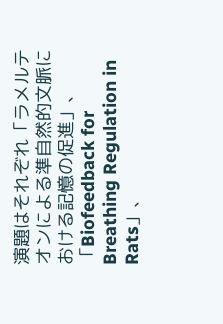演題はそれぞれ「ラメルテオンによる準自然的文脈における記憶の促進」、「Biofeedback for Breathing Regulation in Rats」、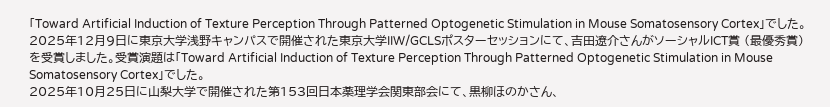「Toward Artificial Induction of Texture Perception Through Patterned Optogenetic Stimulation in Mouse Somatosensory Cortex」でした。
2025年12月9日に東京大学浅野キャンパスで開催された東京大学IIW/GCLSポスターセッションにて、吉田遼介さんがソーシャルICT賞 (最優秀賞) を受賞しました。受賞演題は「Toward Artificial Induction of Texture Perception Through Patterned Optogenetic Stimulation in Mouse Somatosensory Cortex」でした。
2025年10月25日に山梨大学で開催された第153回日本薬理学会関東部会にて、黒柳ほのかさん、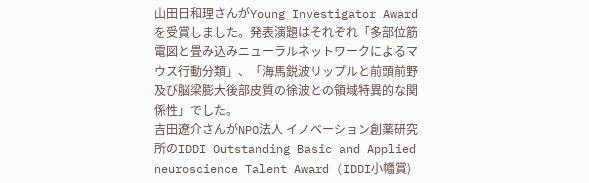山田日和理さんがYoung Investigator Awardを受賞しました。発表演題はそれぞれ「多部位筋電図と畳み込みニューラルネットワークによるマウス行動分類」、「海馬鋭波リップルと前頭前野及び脳梁膨大後部皮質の徐波との領域特異的な関係性」でした。
吉田遼介さんがNPO法人 イノベーション創薬研究所のIDDI Outstanding Basic and Applied neuroscience Talent Award (IDDI小幡賞)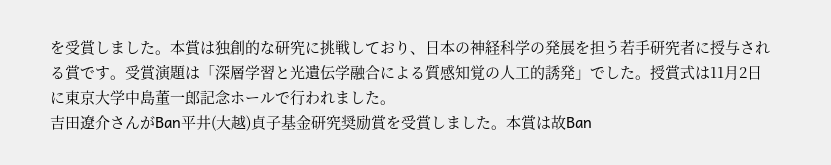を受賞しました。本賞は独創的な研究に挑戦しており、日本の神経科学の発展を担う若手研究者に授与される賞です。受賞演題は「深層学習と光遺伝学融合による質感知覚の人工的誘発」でした。授賞式は11月2日に東京大学中島董一郎記念ホールで行われました。
吉田遼介さんがBan平井(大越)貞子基金研究奨励賞を受賞しました。本賞は故Ban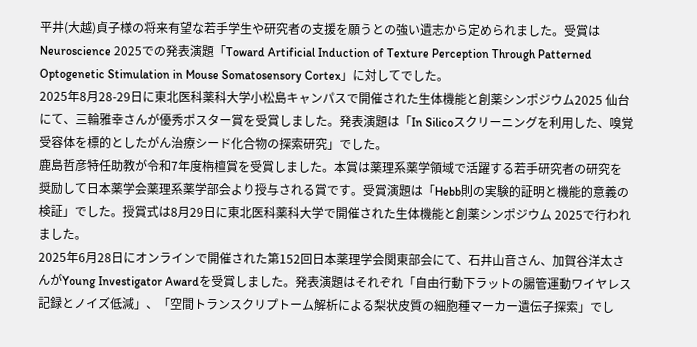平井(大越)貞子様の将来有望な若手学生や研究者の支援を願うとの強い遺志から定められました。受賞は Neuroscience 2025での発表演題「Toward Artificial Induction of Texture Perception Through Patterned Optogenetic Stimulation in Mouse Somatosensory Cortex」に対してでした。
2025年8月28-29日に東北医科薬科大学小松島キャンパスで開催された生体機能と創薬シンポジウム2025 仙台にて、三輪雅幸さんが優秀ポスター賞を受賞しました。発表演題は「In Silicoスクリーニングを利用した、嗅覚受容体を標的としたがん治療シード化合物の探索研究」でした。
鹿島哲彦特任助教が令和7年度栴檀賞を受賞しました。本賞は薬理系薬学領域で活躍する若手研究者の研究を奨励して日本薬学会薬理系薬学部会より授与される賞です。受賞演題は「Hebb則の実験的証明と機能的意義の検証」でした。授賞式は8月29日に東北医科薬科大学で開催された生体機能と創薬シンポジウム 2025で行われました。
2025年6月28日にオンラインで開催された第152回日本薬理学会関東部会にて、石井山音さん、加賀谷洋太さんがYoung Investigator Awardを受賞しました。発表演題はそれぞれ「自由行動下ラットの腸管運動ワイヤレス記録とノイズ低減」、「空間トランスクリプトーム解析による梨状皮質の細胞種マーカー遺伝子探索」でし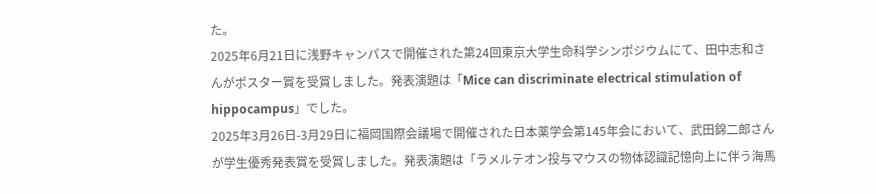た。
2025年6月21日に浅野キャンパスで開催された第24回東京大学生命科学シンポジウムにて、田中志和さんがポスター賞を受賞しました。発表演題は「Mice can discriminate electrical stimulation of hippocampus」でした。
2025年3月26日-3月29日に福岡国際会議場で開催された日本薬学会第145年会において、武田錦二郎さんが学生優秀発表賞を受賞しました。発表演題は「ラメルテオン投与マウスの物体認識記憶向上に伴う海馬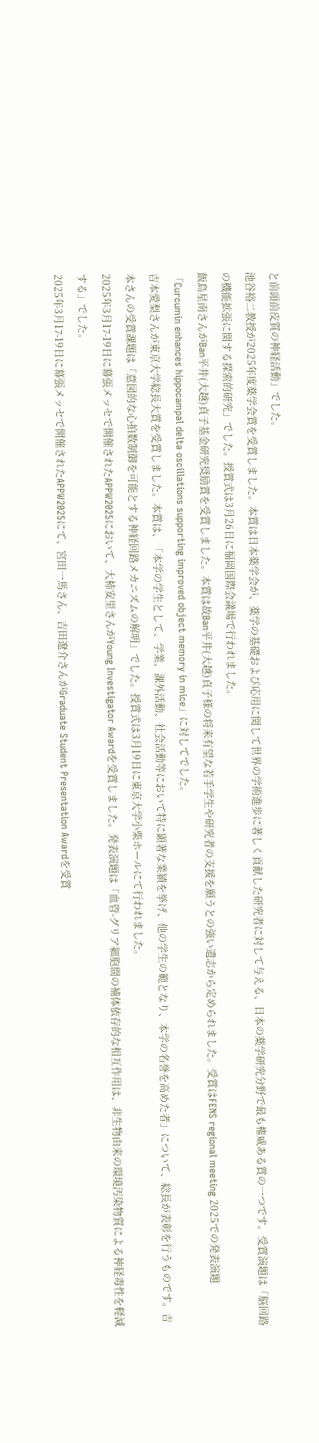と前頭前皮質の神経活動」でした。
池谷裕二教授が2025年度薬学会賞を受賞しました。本賞は日本薬学会が、薬学の基礎および応用に関して世界の学術進歩に著しく貢献した研究者に対して与える、日本の薬学研究分野で最も権威ある賞の一つです。受賞演題は「脳回路の機能拡張に関する探索的研究」でした。授賞式は3月26日に福岡国際会議場で行われました。
飯島星南さんがBan平井(大越)貞子基金研究奨励賞を受賞しました。本賞は故Ban平井(大越)貞子様の将来有望な若手学生や研究者の支援を願うとの強い遺志から定められました。受賞はFENS regional meeting 2025での発表演題「Curcumin enhances hippocampal delta oscillations supporting improved object memory in mice」に対してでした。
吉本愛梨さんが東京大学総長大賞を受賞しました。本賞は、「本学の学生として、学業、課外活動、社会活動等において特に顕著な業績を挙げ、他の学生の範となり、本学の名誉を高めた者」について、総長が表彰を行うものです。吉本さんの受賞課題は「意図的な心拍数制御を可能とする神経回路メカニズムの解明」でした。授賞式は3月19日に東京大学小柴ホールにて行われました。
2025年3月17-19日に幕張メッセで開催されたAPPW2025において、大柿安里さんがYoung Investigator Awardを受賞しました。発表演題は「血管-グリア細胞間の補体依存的な相互作用は、非生物由来の環境汚染物質による神経毒性を軽減する」でした。
2025年3月17-19日に幕張メッセで開催されたAPPW2025にて、宮田一馬さん、吉田遼介さんがGraduate Student Presentation Awardを受賞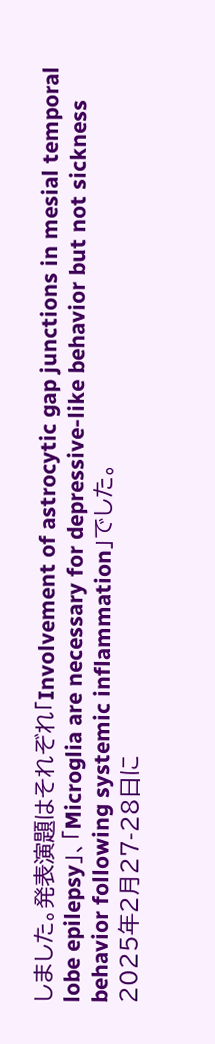しました。発表演題はそれぞれ「Involvement of astrocytic gap junctions in mesial temporal lobe epilepsy」、「Microglia are necessary for depressive-like behavior but not sickness behavior following systemic inflammation」でした。
2025年2月27-28日に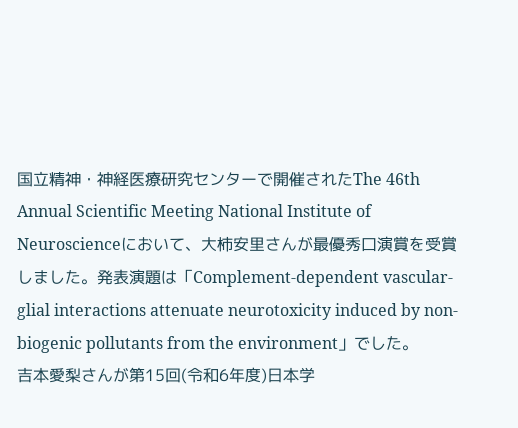国立精神・神経医療研究センターで開催されたThe 46th Annual Scientific Meeting National Institute of Neuroscienceにおいて、大柿安里さんが最優秀口演賞を受賞しました。発表演題は「Complement-dependent vascular-glial interactions attenuate neurotoxicity induced by non-biogenic pollutants from the environment」でした。
吉本愛梨さんが第15回(令和6年度)日本学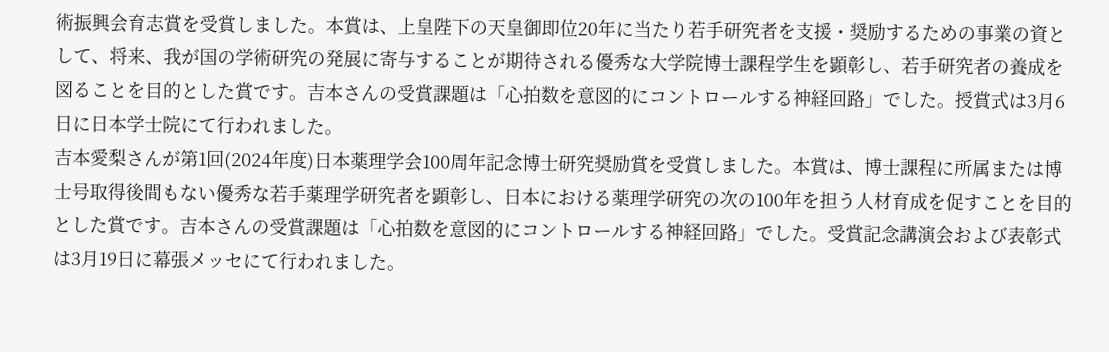術振興会育志賞を受賞しました。本賞は、上皇陛下の天皇御即位20年に当たり若手研究者を支援・奨励するための事業の資として、将来、我が国の学術研究の発展に寄与することが期待される優秀な大学院博士課程学生を顕彰し、若手研究者の養成を図ることを目的とした賞です。吉本さんの受賞課題は「心拍数を意図的にコントロールする神経回路」でした。授賞式は3月6日に日本学士院にて行われました。
吉本愛梨さんが第1回(2024年度)日本薬理学会100周年記念博士研究奨励賞を受賞しました。本賞は、博士課程に所属または博士号取得後間もない優秀な若手薬理学研究者を顕彰し、日本における薬理学研究の次の100年を担う人材育成を促すことを目的とした賞です。吉本さんの受賞課題は「心拍数を意図的にコントロールする神経回路」でした。受賞記念講演会および表彰式は3月19日に幕張メッセにて行われました。